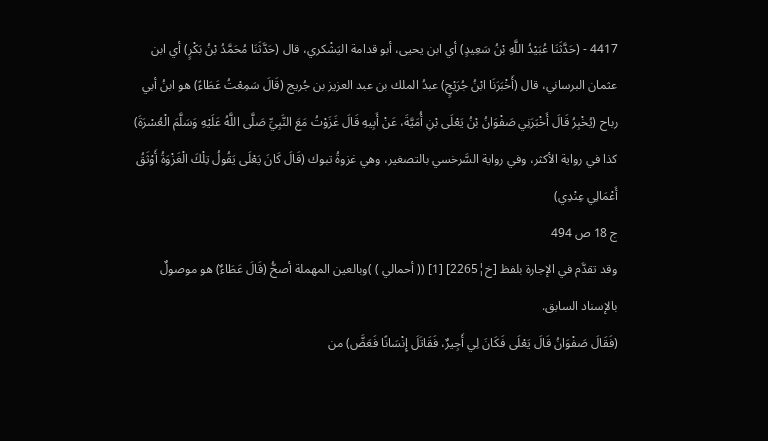4417 - (حَدَّثَنَا عُبَيْدُ اللَّهِ بْنُ سَعِيدٍ) أي ابن يحيى، أبو قدامة اليَشْكري، قال (حَدَّثَنَا مُحَمَّدُ بْنُ بَكْرٍ) أي ابن عثمان البرساني، قال (أَخْبَرَنَا ابْنُ جُرَيْجٍ) عبدُ الملك بن عبد العزيز بن جُريج (قَالَ سَمِعْتُ عَطَاءً) هو ابنُ أبي رباح (يُخْبِرُ قَالَ أَخْبَرَنِي صَفْوَانُ بْنُ يَعْلَى بْنِ أُمَيَّةَ، عَنْ أَبِيهِ قَالَ غَزَوْتُ مَعَ النَّبِيِّ صَلَّى اللَّهُ عَلَيْهِ وَسَلَّمَ الْعُسْرَةَ) كذا في رواية الأكثر، وفي رواية السَّرخسي بالتصغير، وهي غزوةُ تبوك (قَالَ كَانَ يَعْلَى يَقُولُ تِلْكَ الْغَزْوَةُ أَوْثَقُ أَعْمَالِي عِنْدِي)
ج 18 ص 494
وقد تقدَّم في الإجارة بلفظ [خ¦2265] [1] (( أحمالي ) )وبالعين المهملة أصحُّ (قَالَ عَطَاءٌ) هو موصولٌ بالإسناد السابق.
(فَقَالَ صَفْوَانُ قَالَ يَعْلَى فَكَانَ لِي أَجِيرٌ، فَقَاتَلَ إِنْسَانًا فَعَضَّ) من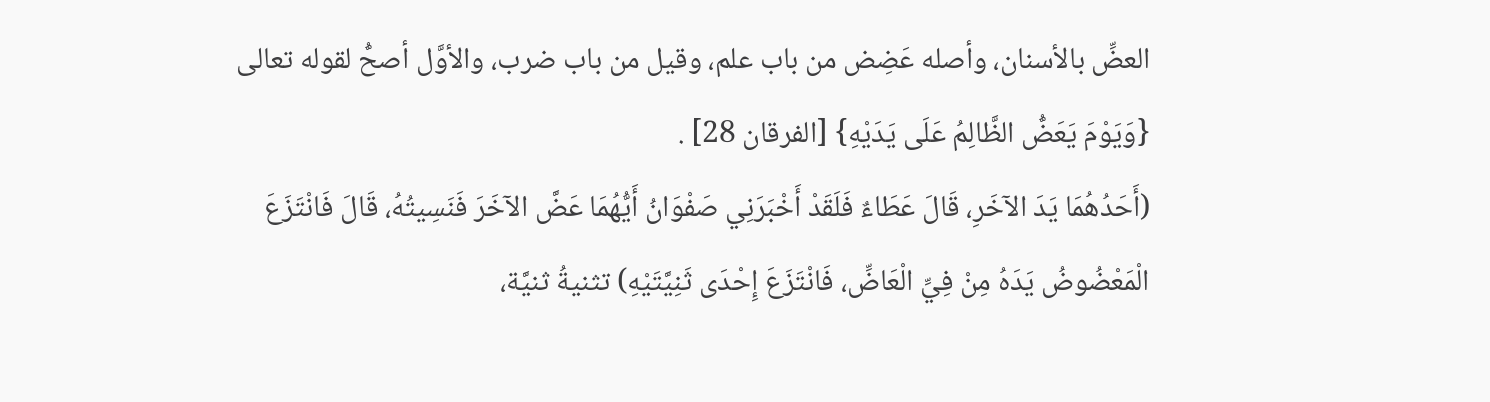العضِّ بالأسنان، وأصله عَضِض من باب علم، وقيل من باب ضرب، والأوَّل أصحُّ لقوله تعالى {وَيَوْمَ يَعَضُّ الظَّالِمُ عَلَى يَدَيْهِ} [الفرقان 28] .
(أَحَدُهُمَا يَدَ الآخَرِ، قَالَ عَطَاءٌ فَلَقَدْ أَخْبَرَنِي صَفْوَانُ أَيُّهُمَا عَضَّ الآخَرَ فَنَسِيتُهُ، قَالَ فَانْتَزَعَ الْمَعْضُوضُ يَدَهُ مِنْ فِيِّ الْعَاضِّ، فَانْتَزَعَ إِحْدَى ثَنِيَّتَيْهِ) تثنيةُ ثنيَّة،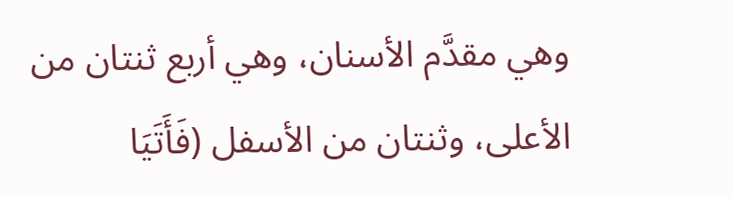وهي مقدَّم الأسنان، وهي أربع ثنتان من الأعلى، وثنتان من الأسفل (فَأَتَيَا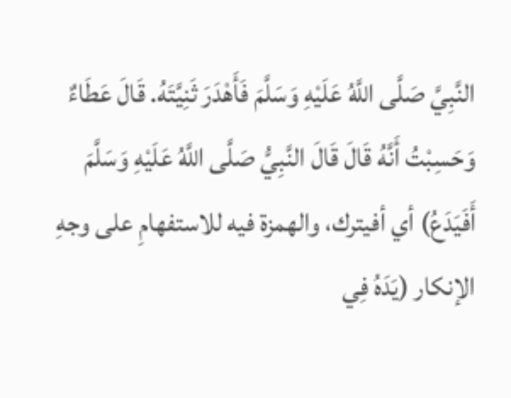النَّبِيَّ صَلَّى اللَّهُ عَلَيْهِ وَسَلَّمَ فَأَهْدَرَ ثَنِيَّتَهُ. قَالَ عَطَاءٌ وَحَسِبْتُ أَنَّهُ قَالَ قَالَ النَّبِيُّ صَلَّى اللَّهُ عَلَيْهِ وَسَلَّمَ أَفَيَدَعُ) أي أفيترك، والهمزة فيه للاستفهامِ على وجهِ الإنكار (يَدَهُ فِي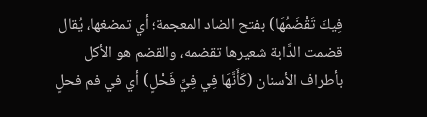فِيكَ تَقْضَمُهَا) بفتح الضاد المعجمة؛ أي تمضغها، يُقال قضمت الدَّابة شعيرها تقضمه، والقضم هو الأكل بأطراف الأسنان (كَأَنَّهَا فِي فِيِّ فَحْلٍ) أي في فم فحلٍ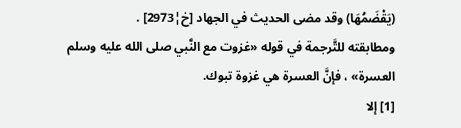(يَقْضَمُهَا) وقد مضى الحديث في الجهاد [خ¦2973] .
ومطابقته للتَّرجمة في قوله «غزوت مع النَّبي صلى الله عليه وسلم العسرة» ، فإنَّ العسرة هي غزوة تبوك.
[1] إلا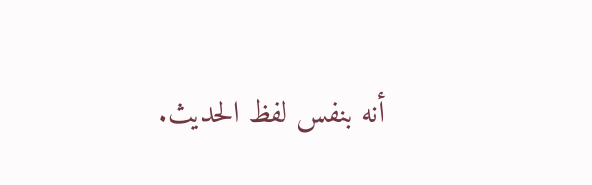أنه بنفس لفظ الحديث.